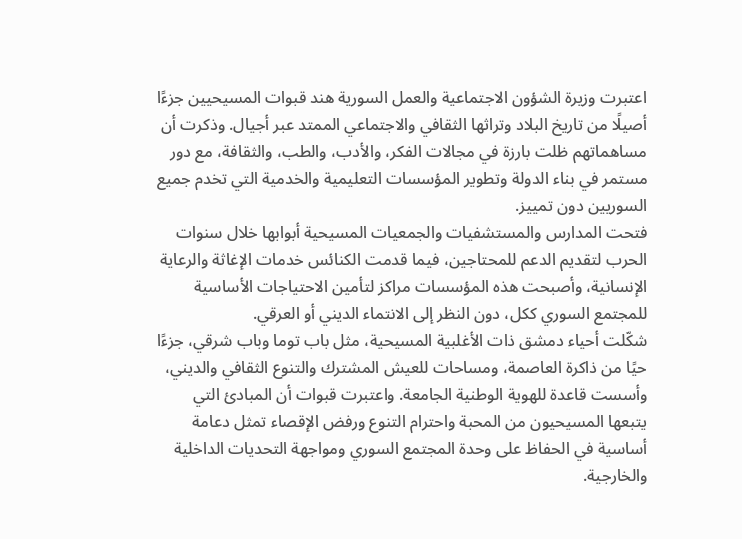اعتبرت وزيرة الشؤون الاجتماعية والعمل السورية هند قبوات المسيحيين جزءًا أصيلًا من تاريخ البلاد وتراثها الثقافي والاجتماعي الممتد عبر أجيال. وذكرت أن مساهماتهم ظلت بارزة في مجالات الفكر، والأدب، والطب، والثقافة، مع دور مستمر في بناء الدولة وتطوير المؤسسات التعليمية والخدمية التي تخدم جميع السوريين دون تمييز.
فتحت المدارس والمستشفيات والجمعيات المسيحية أبوابها خلال سنوات الحرب لتقديم الدعم للمحتاجين، فيما قدمت الكنائس خدمات الإغاثة والرعاية الإنسانية، وأصبحت هذه المؤسسات مراكز لتأمين الاحتياجات الأساسية للمجتمع السوري ككل، دون النظر إلى الانتماء الديني أو العرقي.
شكّلت أحياء دمشق ذات الأغلبية المسيحية، مثل باب توما وباب شرقي، جزءًا حيًا من ذاكرة العاصمة، ومساحات للعيش المشترك والتنوع الثقافي والديني، وأسست قاعدة للهوية الوطنية الجامعة. واعتبرت قبوات أن المبادئ التي يتبعها المسيحيون من المحبة واحترام التنوع ورفض الإقصاء تمثل دعامة أساسية في الحفاظ على وحدة المجتمع السوري ومواجهة التحديات الداخلية والخارجية.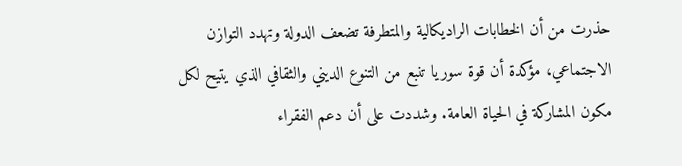حذرت من أن الخطابات الراديكالية والمتطرفة تضعف الدولة وتهدد التوازن الاجتماعي، مؤكدة أن قوة سوريا تنبع من التنوع الديني والثقافي الذي يتيح لكل مكون المشاركة في الحياة العامة. وشددت على أن دعم الفقراء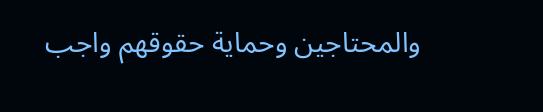والمحتاجين وحماية حقوقهم واجب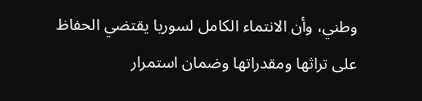وطني، وأن الانتماء الكامل لسوريا يقتضي الحفاظ على تراثها ومقدراتها وضمان استمرار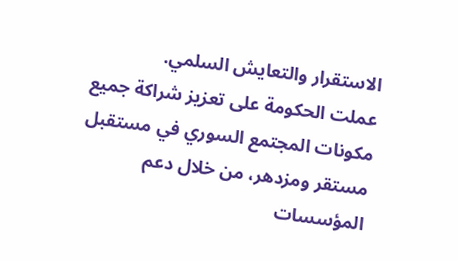الاستقرار والتعايش السلمي.
عملت الحكومة على تعزيز شراكة جميع مكونات المجتمع السوري في مستقبل مستقر ومزدهر، من خلال دعم المؤسسات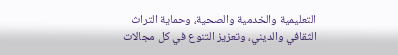التعليمية والخدمية والصحية، وحماية التراث الثقافي والديني، وتعزيز التنوع في كل مجالات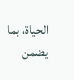الحياة، بما يضمن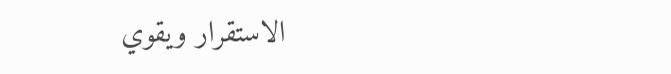الاستقرار ويقوي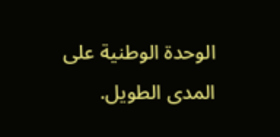الوحدة الوطنية على المدى الطويل.